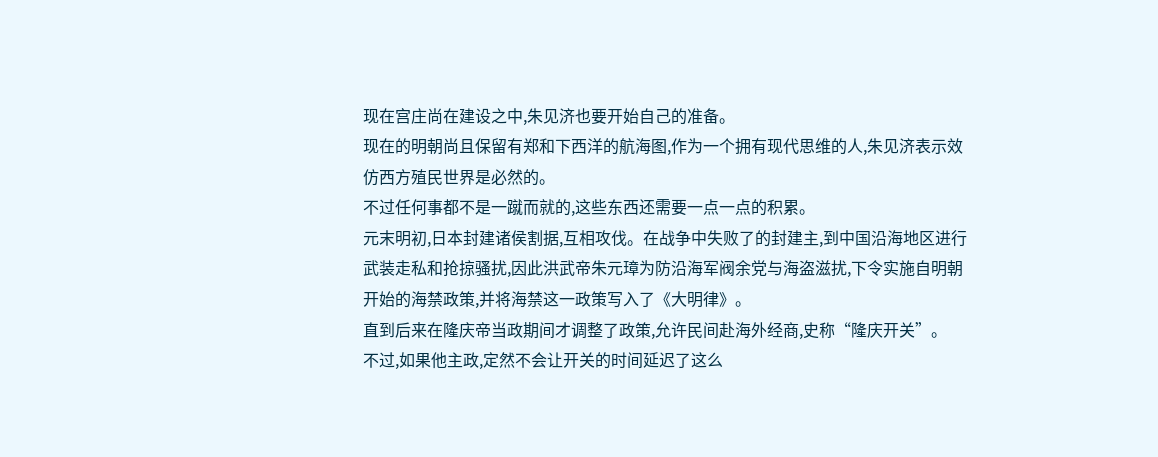现在宫庄尚在建设之中,朱见济也要开始自己的准备。
现在的明朝尚且保留有郑和下西洋的航海图,作为一个拥有现代思维的人,朱见济表示效仿西方殖民世界是必然的。
不过任何事都不是一蹴而就的,这些东西还需要一点一点的积累。
元末明初,日本封建诸侯割据,互相攻伐。在战争中失败了的封建主,到中国沿海地区进行武装走私和抢掠骚扰,因此洪武帝朱元璋为防沿海军阀余党与海盗滋扰,下令实施自明朝开始的海禁政策,并将海禁这一政策写入了《大明律》。
直到后来在隆庆帝当政期间才调整了政策,允许民间赴海外经商,史称“隆庆开关”。
不过,如果他主政,定然不会让开关的时间延迟了这么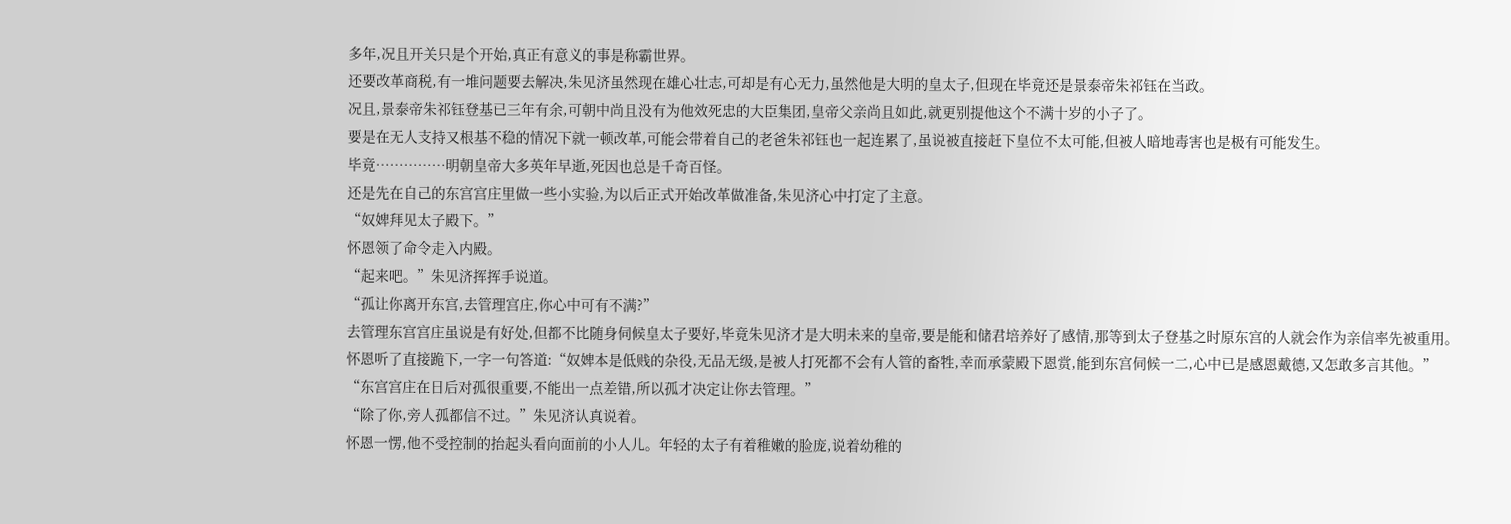多年,况且开关只是个开始,真正有意义的事是称霸世界。
还要改革商税,有一堆问题要去解决,朱见济虽然现在雄心壮志,可却是有心无力,虽然他是大明的皇太子,但现在毕竟还是景泰帝朱祁钰在当政。
况且,景泰帝朱祁钰登基已三年有余,可朝中尚且没有为他效死忠的大臣集团,皇帝父亲尚且如此,就更别提他这个不满十岁的小子了。
要是在无人支持又根基不稳的情况下就一顿改革,可能会带着自己的老爸朱祁钰也一起连累了,虽说被直接赶下皇位不太可能,但被人暗地毒害也是极有可能发生。
毕竟……………明朝皇帝大多英年早逝,死因也总是千奇百怪。
还是先在自己的东宫宫庄里做一些小实验,为以后正式开始改革做准备,朱见济心中打定了主意。
“奴婢拜见太子殿下。”
怀恩领了命令走入内殿。
“起来吧。”朱见济挥挥手说道。
“孤让你离开东宫,去管理宫庄,你心中可有不满?”
去管理东宫宫庄虽说是有好处,但都不比随身伺候皇太子要好,毕竟朱见济才是大明未来的皇帝,要是能和储君培养好了感情,那等到太子登基之时原东宫的人就会作为亲信率先被重用。
怀恩听了直接跪下,一字一句答道:“奴婢本是低贱的杂役,无品无级,是被人打死都不会有人管的畜牲,幸而承蒙殿下恩赏,能到东宫伺候一二,心中已是感恩戴德,又怎敢多言其他。”
“东宫宫庄在日后对孤很重要,不能出一点差错,所以孤才决定让你去管理。”
“除了你,旁人孤都信不过。”朱见济认真说着。
怀恩一愣,他不受控制的抬起头看向面前的小人儿。年轻的太子有着稚嫩的脸庞,说着幼稚的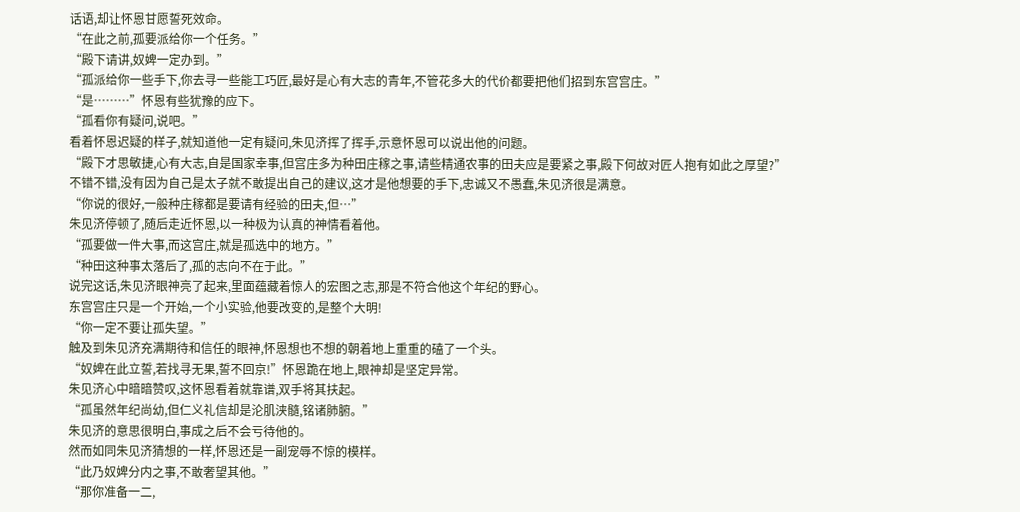话语,却让怀恩甘愿誓死效命。
“在此之前,孤要派给你一个任务。”
“殿下请讲,奴婢一定办到。”
“孤派给你一些手下,你去寻一些能工巧匠,最好是心有大志的青年,不管花多大的代价都要把他们招到东宫宫庄。”
“是………”怀恩有些犹豫的应下。
“孤看你有疑问,说吧。”
看着怀恩迟疑的样子,就知道他一定有疑问,朱见济挥了挥手,示意怀恩可以说出他的问题。
“殿下才思敏捷,心有大志,自是国家幸事,但宫庄多为种田庄稼之事,请些精通农事的田夫应是要紧之事,殿下何故对匠人抱有如此之厚望?”
不错不错,没有因为自己是太子就不敢提出自己的建议,这才是他想要的手下,忠诚又不愚蠢,朱见济很是满意。
“你说的很好,一般种庄稼都是要请有经验的田夫,但…”
朱见济停顿了,随后走近怀恩,以一种极为认真的神情看着他。
“孤要做一件大事,而这宫庄,就是孤选中的地方。”
“种田这种事太落后了,孤的志向不在于此。”
说完这话,朱见济眼神亮了起来,里面蕴藏着惊人的宏图之志,那是不符合他这个年纪的野心。
东宫宫庄只是一个开始,一个小实验,他要改变的,是整个大明!
“你一定不要让孤失望。”
触及到朱见济充满期待和信任的眼神,怀恩想也不想的朝着地上重重的磕了一个头。
“奴婢在此立誓,若找寻无果,誓不回京!”怀恩跪在地上,眼神却是坚定异常。
朱见济心中暗暗赞叹,这怀恩看着就靠谱,双手将其扶起。
“孤虽然年纪尚幼,但仁义礼信却是沦肌浃髓,铭诸肺腑。”
朱见济的意思很明白,事成之后不会亏待他的。
然而如同朱见济猜想的一样,怀恩还是一副宠辱不惊的模样。
“此乃奴婢分内之事,不敢奢望其他。”
“那你准备一二,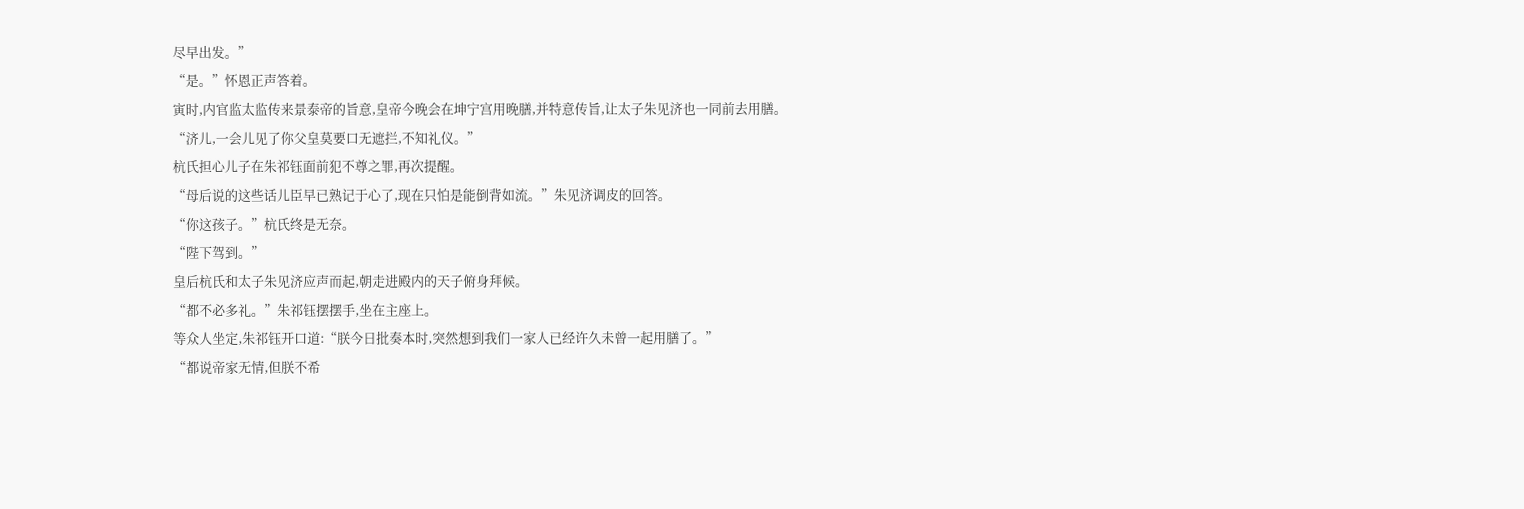尽早出发。”
“是。”怀恩正声答着。
寅时,内官监太监传来景泰帝的旨意,皇帝今晚会在坤宁宫用晚膳,并特意传旨,让太子朱见济也一同前去用膳。
“济儿,一会儿见了你父皇莫要口无遮拦,不知礼仪。”
杭氏担心儿子在朱祁钰面前犯不尊之罪,再次提醒。
“母后说的这些话儿臣早已熟记于心了,现在只怕是能倒背如流。”朱见济调皮的回答。
“你这孩子。”杭氏终是无奈。
“陛下驾到。”
皇后杭氏和太子朱见济应声而起,朝走进殿内的天子俯身拜候。
“都不必多礼。”朱祁钰摆摆手,坐在主座上。
等众人坐定,朱祁钰开口道:“朕今日批奏本时,突然想到我们一家人已经许久未曾一起用膳了。”
“都说帝家无情,但朕不希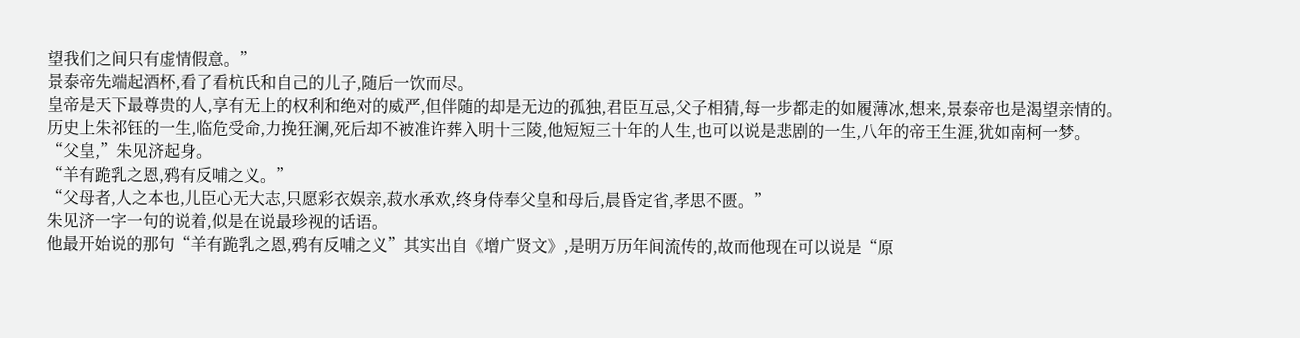望我们之间只有虚情假意。”
景泰帝先端起酒杯,看了看杭氏和自己的儿子,随后一饮而尽。
皇帝是天下最尊贵的人,享有无上的权利和绝对的威严,但伴随的却是无边的孤独,君臣互忌,父子相猜,每一步都走的如履薄冰,想来,景泰帝也是渴望亲情的。
历史上朱祁钰的一生,临危受命,力挽狂澜,死后却不被准许葬入明十三陵,他短短三十年的人生,也可以说是悲剧的一生,八年的帝王生涯,犹如南柯一梦。
“父皇,”朱见济起身。
“羊有跪乳之恩,鸦有反哺之义。”
“父母者,人之本也,儿臣心无大志,只愿彩衣娱亲,菽水承欢,终身侍奉父皇和母后,晨昏定省,孝思不匮。”
朱见济一字一句的说着,似是在说最珍视的话语。
他最开始说的那句“羊有跪乳之恩,鸦有反哺之义”其实出自《增广贤文》,是明万历年间流传的,故而他现在可以说是“原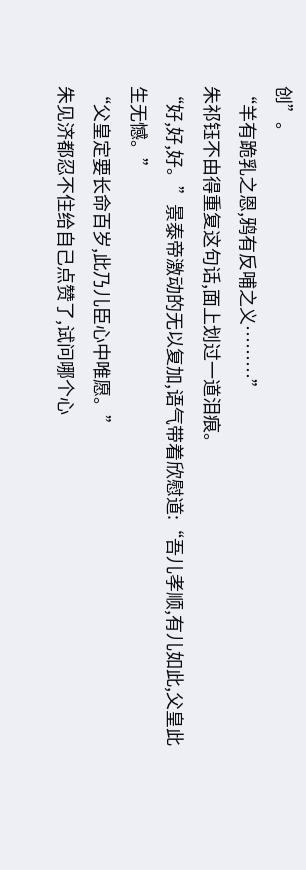创”。
“羊有跪乳之恩,鸦有反哺之义………”
朱祁钰不由得重复这句话,面上划过一道泪痕。
“好,好,好。”景泰帝激动的无以复加,语气带着欣慰道:“吾儿孝顺,有儿如此,父皇此生无憾。”
“父皇定要长命百岁,此乃儿臣心中唯愿。”
朱见济都忍不住给自己点赞了,试问哪个心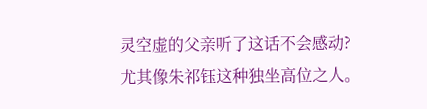灵空虚的父亲听了这话不会感动?
尤其像朱祁钰这种独坐高位之人。